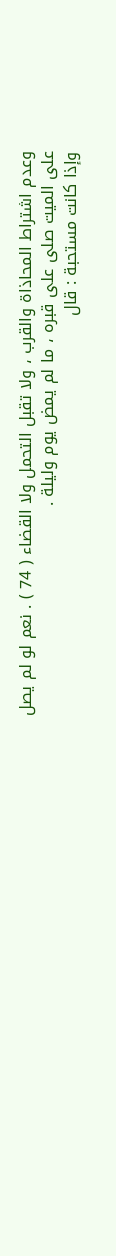وعدم اشتراط المحاذاة والقرب ، ولا تقبل التحمل ولا القضاء ( 74 ) . نعم لو لم يصل
على الميت صلى على قبره ، ما لم يمض يوم وليلة .
وإذا كانت مستحبة : قال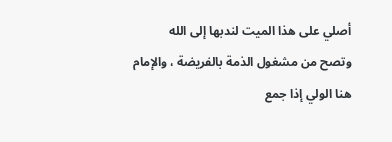أصلي على هذا الميت لندبها إلى الله
وتصح من مشغول الذمة بالفريضة ، والإمام هنا الولي إذا جمع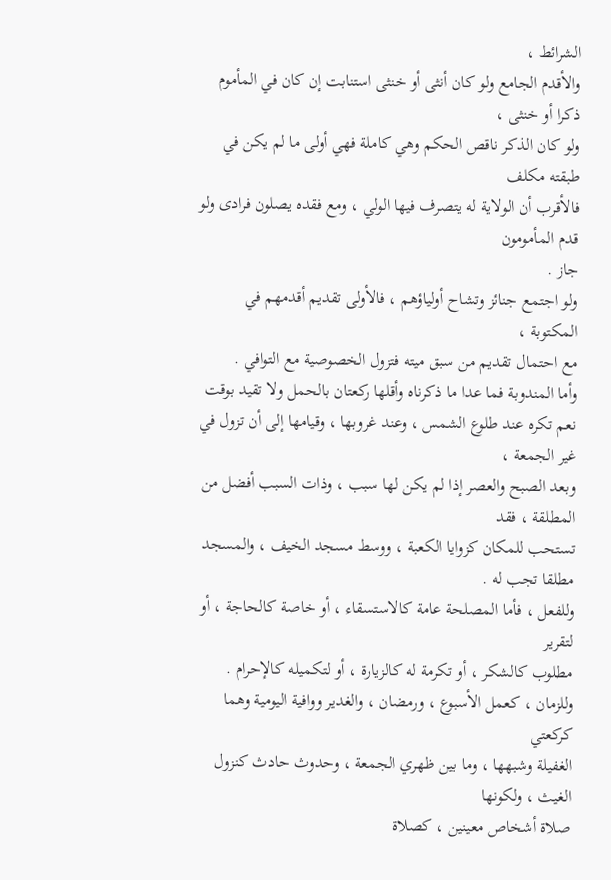الشرائط ،
والأقدم الجامع ولو كان أنثى أو خنثى استنابت إن كان في المأموم ذكرا أو خنثى ،
ولو كان الذكر ناقص الحكم وهي كاملة فهي أولى ما لم يكن في طبقته مكلف
فالأقرب أن الولاية له يتصرف فيها الولي ، ومع فقده يصلون فرادى ولو قدم المأمومون
جاز .
ولو اجتمع جنائز وتشاح أولياؤهم ، فالأولى تقديم أقدمهم في المكتوبة ،
مع احتمال تقديم من سبق ميته فتزول الخصوصية مع التوافي .
وأما المندوبة فما عدا ما ذكرناه وأقلها ركعتان بالحمل ولا تقيد بوقت
نعم تكره عند طلوع الشمس ، وعند غروبها ، وقيامها إلى أن تزول في غير الجمعة ،
وبعد الصبح والعصر إذا لم يكن لها سبب ، وذات السبب أفضل من المطلقة ، فقد
تستحب للمكان كزوايا الكعبة ، ووسط مسجد الخيف ، والمسجد مطلقا تجب له .
وللفعل ، فأما المصلحة عامة كالاستسقاء ، أو خاصة كالحاجة ، أو لتقرير
مطلوب كالشكر ، أو تكرمة له كالزيارة ، أو لتكميله كالإحرام .
وللزمان ، كعمل الأسبوع ، ورمضان ، والغدير ووافية اليومية وهما كركعتي
الغفيلة وشبهها ، وما بين ظهري الجمعة ، وحدوث حادث كنزول الغيث ، ولكونها
صلاة أشخاص معينين ، كصلاة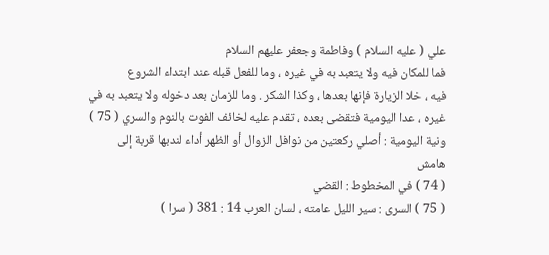علي ( عليه السلام ) وفاطمة وجعفر عليهم السلام
فما للمكان فيه ولا يتعبد به في غيره ، وما للفعل قبله عند ابتداء الشروع
فيه ، خلا الزيارة فإنها بعدها ، وكذا الشكر . وما للزمان بعد دخوله ولا يتعبد به في
غيره ، عدا اليومية فتقضى بعده ، تقدم عليه لخائف الفوت بالنوم والسري ( 75 )
ونية اليومية : أصلي ركعتين من نوافل الزوال أو الظهر أداء لندبها قربة إلى
هامش
( 74 ) في المخطوط : القضي
( 75 ) السرى : سير الليل عامته ، لسان العرب 14 : 381 ( سرا )